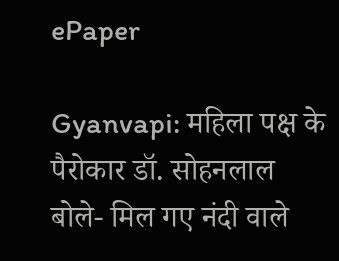ePaper

Gyanvapi: महिला पक्ष के पैरोकार डॉ. सोहनलाल बोले- मिल गए नंदी वाले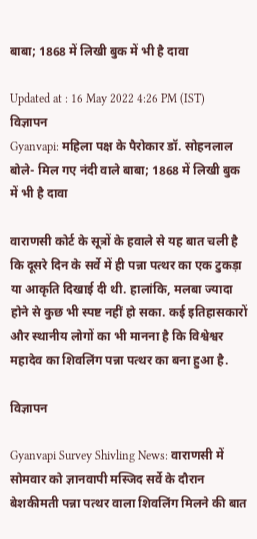बाबा; 1868 में लिखी बुक में भी है दावा

Updated at : 16 May 2022 4:26 PM (IST)
विज्ञापन
Gyanvapi: महिला पक्ष के पैरोकार डॉ. सोहनलाल बोले- मिल गए नंदी वाले बाबा; 1868 में लिखी बुक में भी है दावा

वाराणसी कोर्ट के सूत्रों के हवाले से यह बात चली है कि दूसरे दिन के सर्वे में ही पन्ना पत्थर का एक टुकड़ा या आकृति दिखाई दी थी. हालांकि, मलबा ज्यादा होने से कुछ भी स्पष्ट नहीं हो सका. कई इतिहासकारों और स्थानीय लोगों का भी मानना है कि विश्वेश्वर महादेव का शिवलिंग पन्ना पत्थर का बना हुआ है.

विज्ञापन

Gyanvapi Survey Shivling News: वाराणसी में सोमवार को ज्ञानवापी मस्जिद सर्वे के दौरान बेशकीमती पन्ना पत्थर वाला शिवलिंग मिलने की बात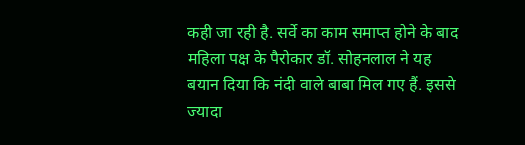कही जा रही है. सर्वे का काम समाप्त होने के बाद महिला पक्ष के पैरोकार डॉ. सोहनलाल ने यह बयान दिया कि नंदी वाले बाबा मिल गए हैं. इससे ज्यादा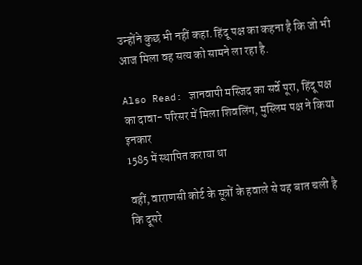उन्होंने कुछ भी नहीं कहा. हिंदू पक्ष का कहना है कि जो भी आज मिला वह सत्य को सामने ला रहा है.

Also Read: ज्ञानवापी मस्जिद का सर्वे पूरा, हिंदू पक्ष का दावा- परिसर में मिला शिवलिंग, मुस्लिम पक्ष ने किया इनकार
1585 में स्थापित कराया था

वहीं, वाराणसी कोर्ट के सूत्रों के हवाले से यह बात चली है कि दूसरे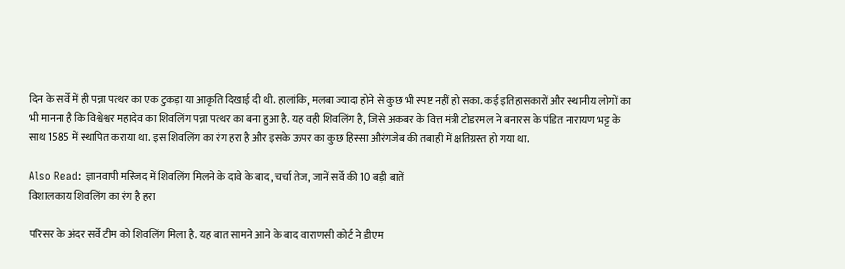दिन के सर्वे में ही पन्ना पत्थर का एक टुकड़ा या आकृति दिखाई दी थी. हालांकि, मलबा ज्यादा होने से कुछ भी स्पष्ट नहीं हो सका. कई इतिहासकारों और स्थानीय लोगों का भी मानना है कि विश्वेश्वर महादेव का शिवलिंग पन्ना पत्थर का बना हुआ है. यह वही शिवलिंग है, जिसे अकबर के वित्त मंत्री टोडरमल ने बनारस के पंडित नारायण भट्ट के साथ 1585 में स्थापित कराया था. इस शिवलिंग का रंग हरा है और इसके ऊपर का कुछ हिस्सा औरंगजेब की तबाही में क्षतिग्रस्त हो गया था.

Also Read: ज्ञानवापी मस्‍जि‍द में शिवलिंग मिलने के दावे के बाद, चर्चा तेज, जानें सर्वे की 10 बड़ी बातें
विशालकाय शिवलिंग का रंग है हरा

परिसर के अंदर सर्वे टीम को शिवलिंग मिला है. यह बात सामने आने के बाद वाराणसी कोर्ट ने डीएम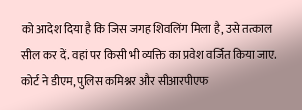को आदेश दिया है कि जिस जगह शिवलिंग मिला है, उसे तत्काल सील कर दें. वहां पर किसी भी व्यक्ति का प्रवेश वर्जित किया जाए. कोर्ट ने डीएम, पुलिस कमिश्नर और सीआरपीएफ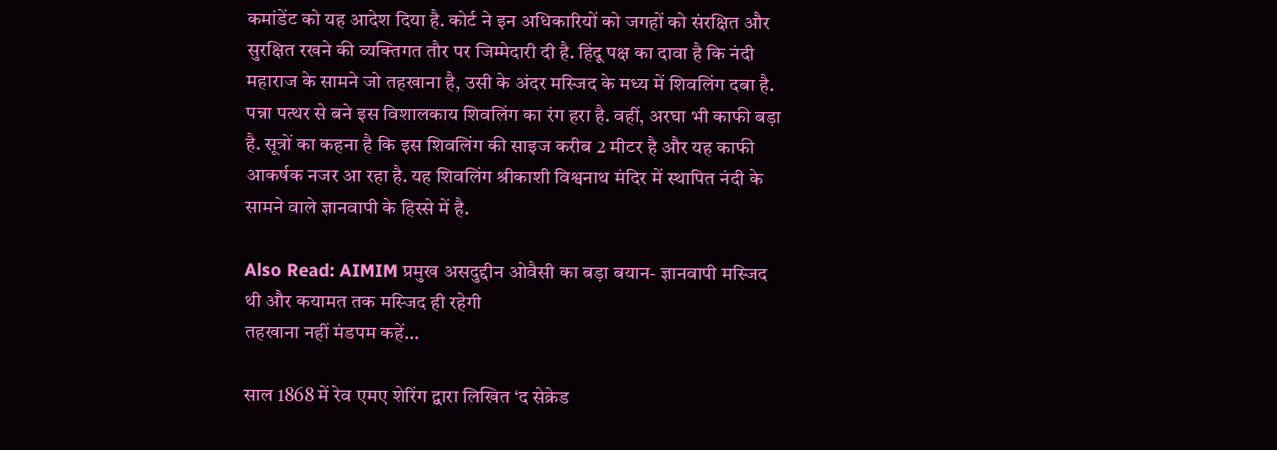कमांडेंट को यह आदेश दिया है. कोर्ट ने इन अधिकारियों को जगहों को संरक्षित और सुरक्षित रखने की व्यक्तिगत तौर पर जिम्मेदारी दी है. हिंदू पक्ष का दावा है कि नंदी महाराज के सामने जो तहखाना है, उसी के अंदर मस्जिद के मध्‍य में शिवलिंग दबा है. पन्ना पत्थर से बने इस विशालकाय शिवलिंग का रंग हरा है. वहीं, अरघा भी काफी बड़ा है. सूत्रों का कहना है कि इस शिवलिंग की साइज करीब 2 मीटर है और यह काफी आकर्षक नजर आ रहा है. यह शिवलिंग श्रीकाशी विश्वनाथ मंदिर में स्थापित नंदी के सामने वाले ज्ञानवापी के हिस्से में है.

Also Read: AIMIM प्रमुख असदुद्दीन ओवैसी का बड़ा बयान- ज्ञानवापी मस्‍जि‍द थी और कयामत तक मस्‍ज‍िद ही रहेगी
तहखाना नहीं मंडपम कहें…

साल 1868 में रेव एमए शेरिंग द्वारा लिखित ‘द सेक्रेड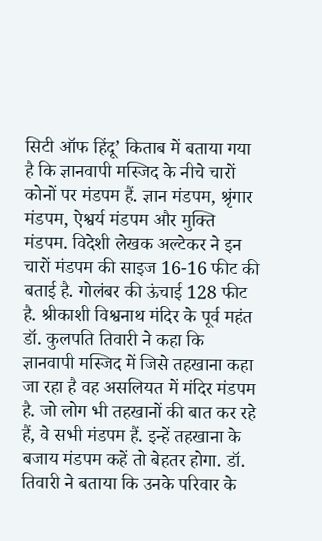सिटी ऑफ हिंदू’ किताब में बताया गया है कि ज्ञानवापी मस्जिद के नीचे चारों कोनों पर मंडपम हैं. ज्ञान मंडपम, श्रृंगार मंडपम, ऐश्वर्य मंडपम और मुक्ति मंडपम. विदेशी लेखक अल्टेकर ने इन चारों मंडपम की साइज 16-16 फीट की बताई है. गोलंबर की ऊंचाई 128 फीट है. श्रीकाशी विश्वनाथ मंदिर के पूर्व महंत डॉ. कुलपति तिवारी ने कहा कि ज्ञानवापी मस्जिद में जिसे तहखाना कहा जा रहा है वह असलियत में मंदिर मंडपम है. जो लोग भी तहखानों की बात कर रहे हैं, वे सभी मंडपम हैं. इन्हें तहखाना के बजाय मंडपम कहें तो बेहतर होगा. डॉ. तिवारी ने बताया कि उनके परिवार के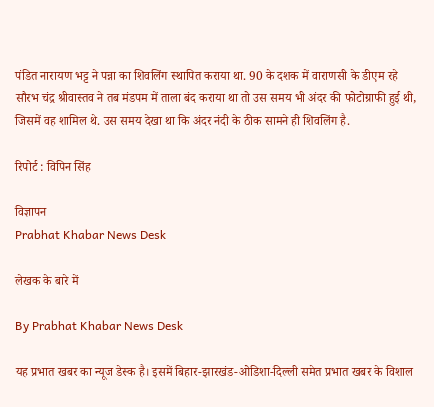पंडित नारायण भट्ट ने पन्ना का शिवलिंग स्थापित कराया था. 90 के दशक में वाराणसी के डीएम रहे सौरभ चंद्र श्रीवास्तव ने तब मंडपम में ताला बंद कराया था तो उस समय भी अंदर की फोटोग्राफी हुई थी, जिसमें वह शामिल थे. उस समय देखा था कि अंदर नंदी के ठीक सामने ही शिवलिंग है.

रिपोर्ट : विपिन सिंह

विज्ञापन
Prabhat Khabar News Desk

लेखक के बारे में

By Prabhat Khabar News Desk

यह प्रभात खबर का न्यूज डेस्क है। इसमें बिहार-झारखंड-ओडिशा-दिल्‍ली समेत प्रभात खबर के विशाल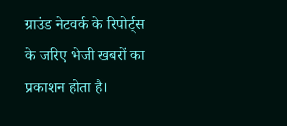ग्राउंड नेटवर्क के रिपोर्ट्स के जरिए भेजी खबरों का प्रकाशन होता है।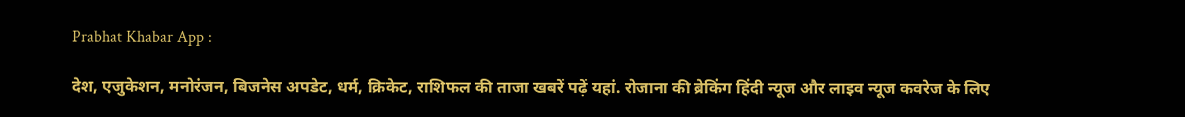Prabhat Khabar App :

देश, एजुकेशन, मनोरंजन, बिजनेस अपडेट, धर्म, क्रिकेट, राशिफल की ताजा खबरें पढ़ें यहां. रोजाना की ब्रेकिंग हिंदी न्यूज और लाइव न्यूज कवरेज के लिए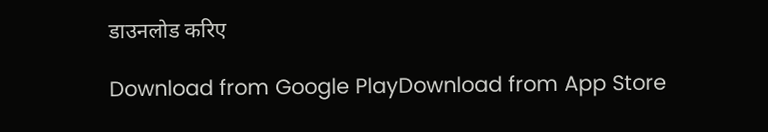डाउनलोड करिए

Download from Google PlayDownload from App Store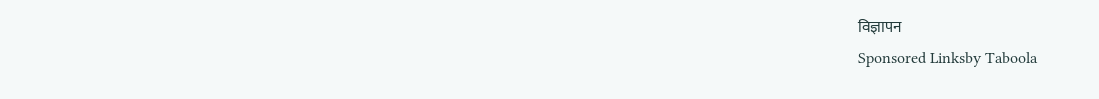विज्ञापन
Sponsored Linksby Taboola